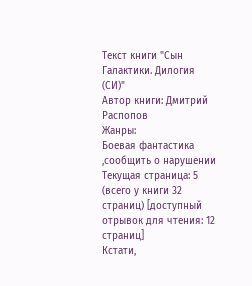Текст книги "Сын Галактики. Дилогия (СИ)"
Автор книги: Дмитрий Распопов
Жанры:
Боевая фантастика
,сообщить о нарушении
Текущая страница: 5 (всего у книги 32 страниц) [доступный отрывок для чтения: 12 страниц]
Кстати,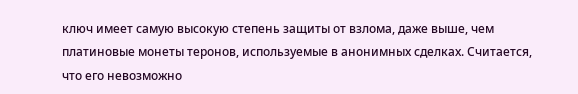ключ имеет самую высокую степень защиты от взлома, даже выше, чем платиновые монеты теронов, используемые в анонимных сделках. Считается, что его невозможно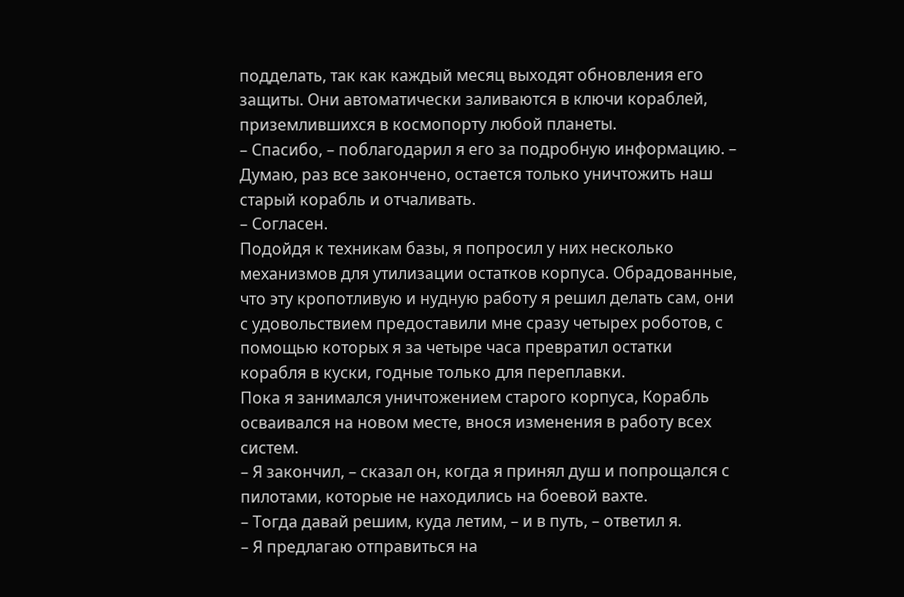подделать, так как каждый месяц выходят обновления его защиты. Они автоматически заливаются в ключи кораблей, приземлившихся в космопорту любой планеты.
– Спасибо, – поблагодарил я его за подробную информацию. – Думаю, раз все закончено, остается только уничтожить наш старый корабль и отчаливать.
– Согласен.
Подойдя к техникам базы, я попросил у них несколько механизмов для утилизации остатков корпуса. Обрадованные, что эту кропотливую и нудную работу я решил делать сам, они с удовольствием предоставили мне сразу четырех роботов, с помощью которых я за четыре часа превратил остатки корабля в куски, годные только для переплавки.
Пока я занимался уничтожением старого корпуса, Корабль осваивался на новом месте, внося изменения в работу всех систем.
– Я закончил, – сказал он, когда я принял душ и попрощался с пилотами, которые не находились на боевой вахте.
– Тогда давай решим, куда летим, – и в путь, – ответил я.
– Я предлагаю отправиться на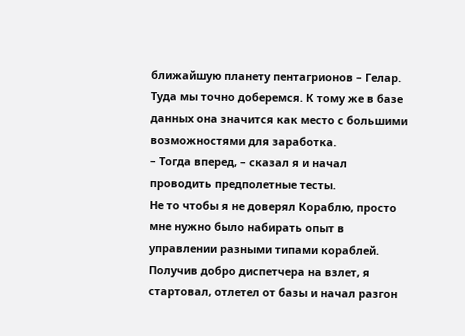ближайшую планету пентагрионов – Гелар. Туда мы точно доберемся. К тому же в базе данных она значится как место с большими возможностями для заработка.
– Тогда вперед, – сказал я и начал проводить предполетные тесты.
Не то чтобы я не доверял Кораблю, просто мне нужно было набирать опыт в управлении разными типами кораблей. Получив добро диспетчера на взлет, я стартовал, отлетел от базы и начал разгон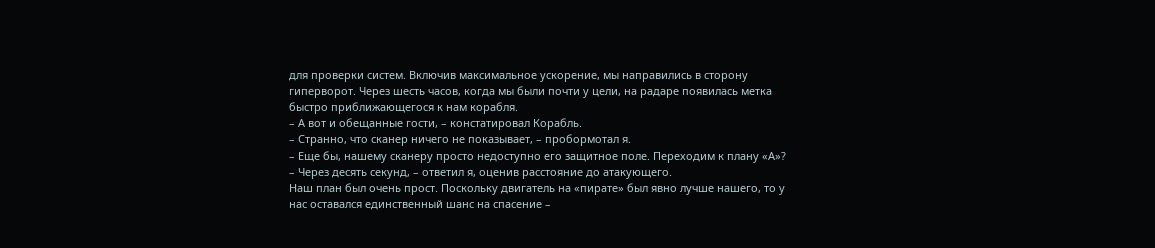для проверки систем. Включив максимальное ускорение, мы направились в сторону гиперворот. Через шесть часов, когда мы были почти у цели, на радаре появилась метка быстро приближающегося к нам корабля.
– А вот и обещанные гости, – констатировал Корабль.
– Странно, что сканер ничего не показывает, – пробормотал я.
– Еще бы, нашему сканеру просто недоступно его защитное поле. Переходим к плану «А»?
– Через десять секунд, – ответил я, оценив расстояние до атакующего.
Наш план был очень прост. Поскольку двигатель на «пирате» был явно лучше нашего, то у нас оставался единственный шанс на спасение –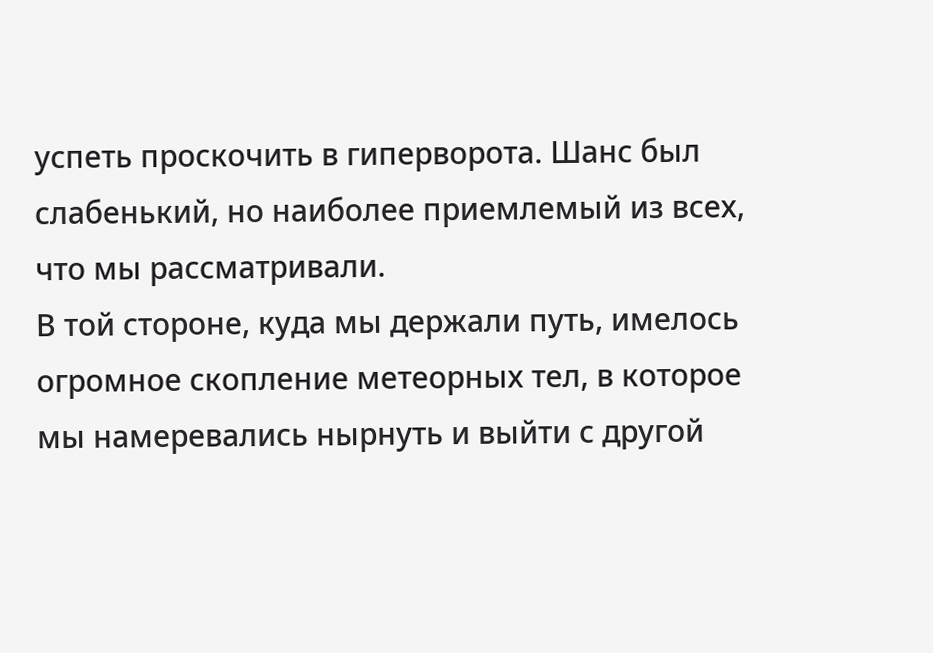успеть проскочить в гиперворота. Шанс был слабенький, но наиболее приемлемый из всех, что мы рассматривали.
В той стороне, куда мы держали путь, имелось огромное скопление метеорных тел, в которое мы намеревались нырнуть и выйти с другой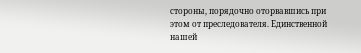стороны, порядочно оторвавшись при этом от преследователя. Единственной нашей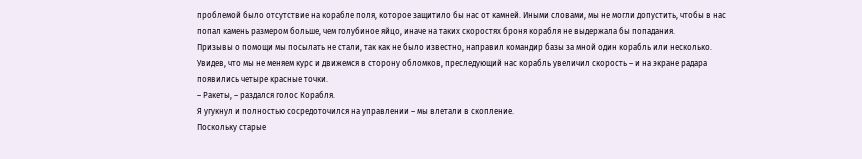проблемой было отсутствие на корабле поля, которое защитило бы нас от камней. Иными словами, мы не могли допустить, чтобы в нас попал камень размером больше, чем голубиное яйцо, иначе на таких скоростях броня корабля не выдержала бы попадания.
Призывы о помощи мы посылать не стали, так как не было известно, направил командир базы за мной один корабль или несколько. Увидев, что мы не меняем курс и движемся в сторону обломков, преследующий нас корабль увеличил скорость – и на экране радара появились четыре красные точки.
– Ракеты, – раздался голос Корабля.
Я угукнул и полностью сосредоточился на управлении – мы влетали в скопление.
Поскольку старые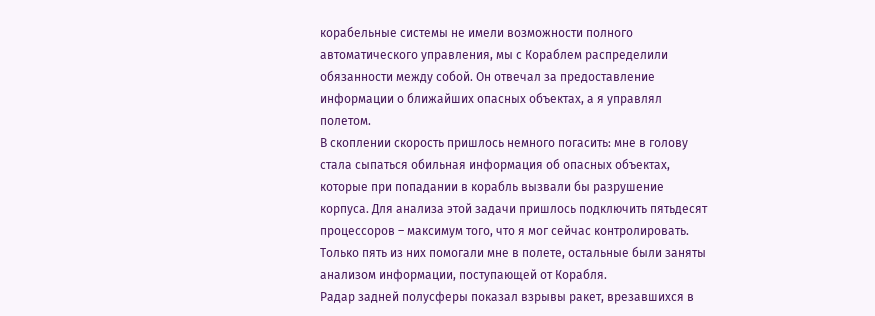корабельные системы не имели возможности полного автоматического управления, мы с Кораблем распределили обязанности между собой. Он отвечал за предоставление информации о ближайших опасных объектах, а я управлял полетом.
В скоплении скорость пришлось немного погасить: мне в голову стала сыпаться обильная информация об опасных объектах, которые при попадании в корабль вызвали бы разрушение корпуса. Для анализа этой задачи пришлось подключить пятьдесят процессоров – максимум того, что я мог сейчас контролировать. Только пять из них помогали мне в полете, остальные были заняты анализом информации, поступающей от Корабля.
Радар задней полусферы показал взрывы ракет, врезавшихся в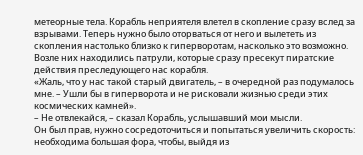метеорные тела. Корабль неприятеля влетел в скопление сразу вслед за взрывами. Теперь нужно было оторваться от него и вылететь из скопления настолько близко к гиперворотам, насколько это возможно. Возле них находились патрули, которые сразу пресекут пиратские действия преследующего нас корабля.
«Жаль, что у нас такой старый двигатель, – в очередной раз подумалось мне. – Ушли бы в гиперворота и не рисковали жизнью среди этих космических камней».
– Не отвлекайся, – сказал Корабль, услышавший мои мысли.
Он был прав, нужно сосредоточиться и попытаться увеличить скорость: необходима большая фора, чтобы, выйдя из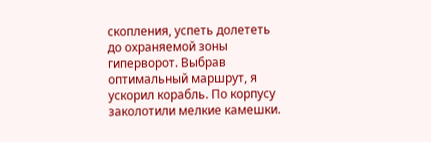скопления, успеть долететь до охраняемой зоны гиперворот. Выбрав оптимальный маршрут, я ускорил корабль. По корпусу заколотили мелкие камешки.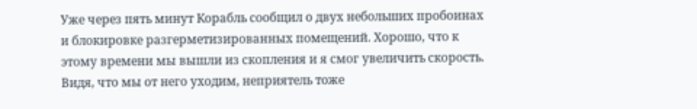Уже через пять минут Корабль сообщил о двух небольших пробоинах и блокировке разгерметизированных помещений. Хорошо, что к этому времени мы вышли из скопления и я смог увеличить скорость. Видя, что мы от него уходим, неприятель тоже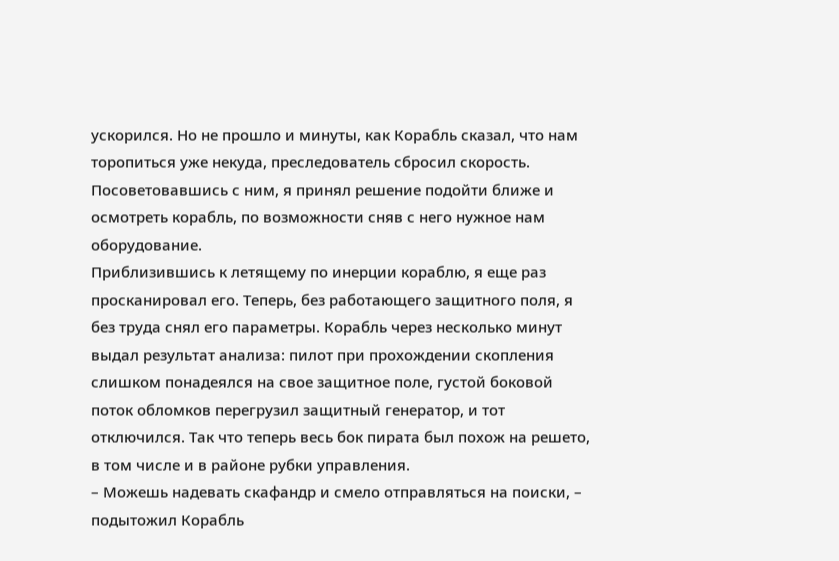ускорился. Но не прошло и минуты, как Корабль сказал, что нам торопиться уже некуда, преследователь сбросил скорость. Посоветовавшись с ним, я принял решение подойти ближе и осмотреть корабль, по возможности сняв с него нужное нам оборудование.
Приблизившись к летящему по инерции кораблю, я еще раз просканировал его. Теперь, без работающего защитного поля, я без труда снял его параметры. Корабль через несколько минут выдал результат анализа: пилот при прохождении скопления слишком понадеялся на свое защитное поле, густой боковой поток обломков перегрузил защитный генератор, и тот отключился. Так что теперь весь бок пирата был похож на решето, в том числе и в районе рубки управления.
– Можешь надевать скафандр и смело отправляться на поиски, – подытожил Корабль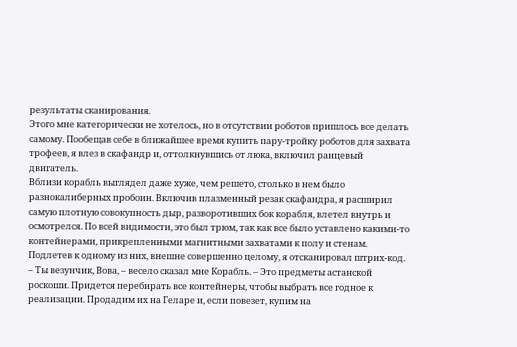результаты сканирования.
Этого мне категорически не хотелось, но в отсутствии роботов пришлось все делать самому. Пообещав себе в ближайшее время купить пару-тройку роботов для захвата трофеев, я влез в скафандр и, оттолкнувшись от люка, включил ранцевый двигатель.
Вблизи корабль выглядел даже хуже, чем решето, столько в нем было разнокалиберных пробоин. Включив плазменный резак скафандра, я расширил самую плотную совокупность дыр, разворотивших бок корабля, влетел внутрь и осмотрелся. По всей видимости, это был трюм, так как все было уставлено какими-то контейнерами, прикрепленными магнитными захватами к полу и стенам. Подлетев к одному из них, внешне совершенно целому, я отсканировал штрих-код.
– Ты везунчик, Вова, – весело сказал мне Корабль. – Это предметы астанской роскоши. Придется перебирать все контейнеры, чтобы выбрать все годное к реализации. Продадим их на Геларе и, если повезет, купим на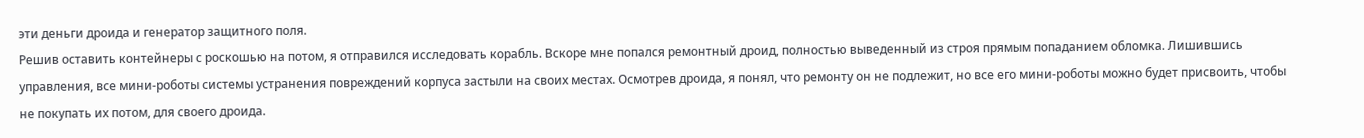эти деньги дроида и генератор защитного поля.
Решив оставить контейнеры с роскошью на потом, я отправился исследовать корабль. Вскоре мне попался ремонтный дроид, полностью выведенный из строя прямым попаданием обломка. Лишившись управления, все мини-роботы системы устранения повреждений корпуса застыли на своих местах. Осмотрев дроида, я понял, что ремонту он не подлежит, но все его мини-роботы можно будет присвоить, чтобы не покупать их потом, для своего дроида.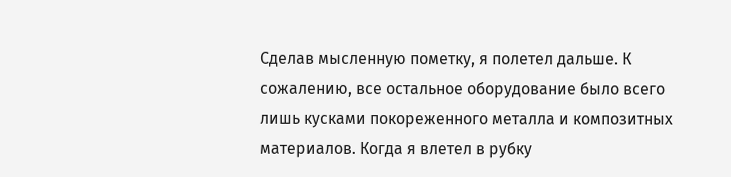Сделав мысленную пометку, я полетел дальше. К сожалению, все остальное оборудование было всего лишь кусками покореженного металла и композитных материалов. Когда я влетел в рубку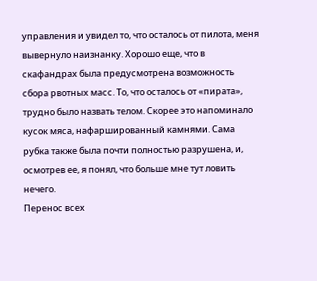управления и увидел то, что осталось от пилота, меня вывернуло наизнанку. Хорошо еще, что в скафандрах была предусмотрена возможность сбора рвотных масс. То, что осталось от «пирата», трудно было назвать телом. Скорее это напоминало кусок мяса, нафаршированный камнями. Сама рубка также была почти полностью разрушена, и, осмотрев ее, я понял, что больше мне тут ловить нечего.
Перенос всех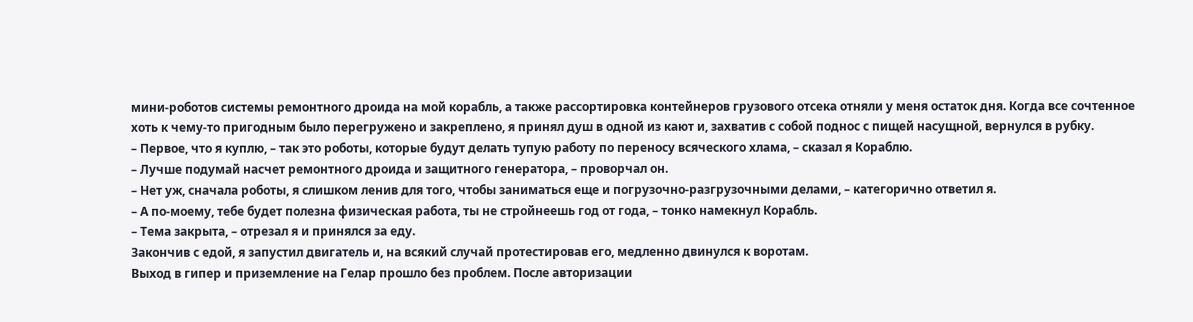мини-роботов системы ремонтного дроида на мой корабль, а также рассортировка контейнеров грузового отсека отняли у меня остаток дня. Когда все сочтенное хоть к чему-то пригодным было перегружено и закреплено, я принял душ в одной из кают и, захватив с собой поднос с пищей насущной, вернулся в рубку.
– Первое, что я куплю, – так это роботы, которые будут делать тупую работу по переносу всяческого хлама, – сказал я Кораблю.
– Лучше подумай насчет ремонтного дроида и защитного генератора, – проворчал он.
– Нет уж, сначала роботы, я слишком ленив для того, чтобы заниматься еще и погрузочно-разгрузочными делами, – категорично ответил я.
– А по-моему, тебе будет полезна физическая работа, ты не стройнеешь год от года, – тонко намекнул Корабль.
– Тема закрыта, – отрезал я и принялся за еду.
Закончив с едой, я запустил двигатель и, на всякий случай протестировав его, медленно двинулся к воротам.
Выход в гипер и приземление на Гелар прошло без проблем. После авторизации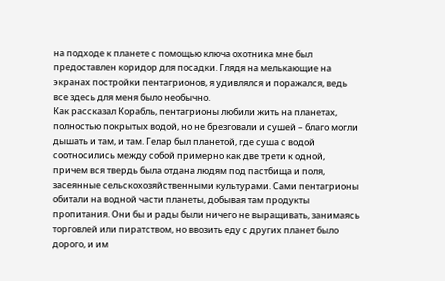на подходе к планете с помощью ключа охотника мне был предоставлен коридор для посадки. Глядя на мелькающие на экранах постройки пентагрионов, я удивлялся и поражался, ведь все здесь для меня было необычно.
Как рассказал Корабль, пентагрионы любили жить на планетах, полностью покрытых водой, но не брезговали и сушей – благо могли дышать и там, и там. Гелар был планетой, где суша с водой соотносились между собой примерно как две трети к одной, причем вся твердь была отдана людям под пастбища и поля, засеянные сельскохозяйственными культурами. Сами пентагрионы обитали на водной части планеты, добывая там продукты пропитания. Они бы и рады были ничего не выращивать, занимаясь торговлей или пиратством, но ввозить еду с других планет было дорого, и им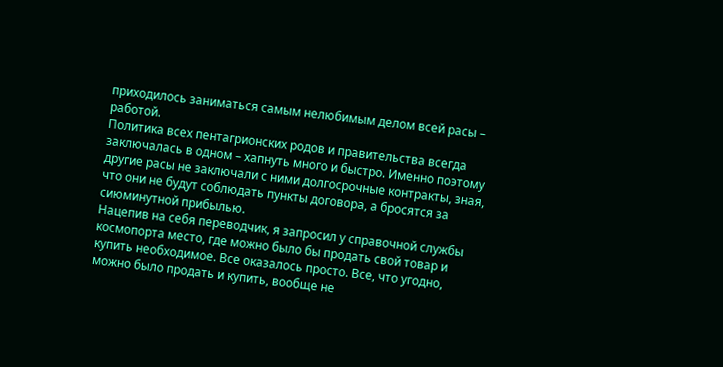приходилось заниматься самым нелюбимым делом всей расы – работой.
Политика всех пентагрионских родов и правительства всегда заключалась в одном – хапнуть много и быстро. Именно поэтому другие расы не заключали с ними долгосрочные контракты, зная, что они не будут соблюдать пункты договора, а бросятся за сиюминутной прибылью.
Нацепив на себя переводчик, я запросил у справочной службы космопорта место, где можно было бы продать свой товар и купить необходимое. Все оказалось просто. Все, что угодно, можно было продать и купить, вообще не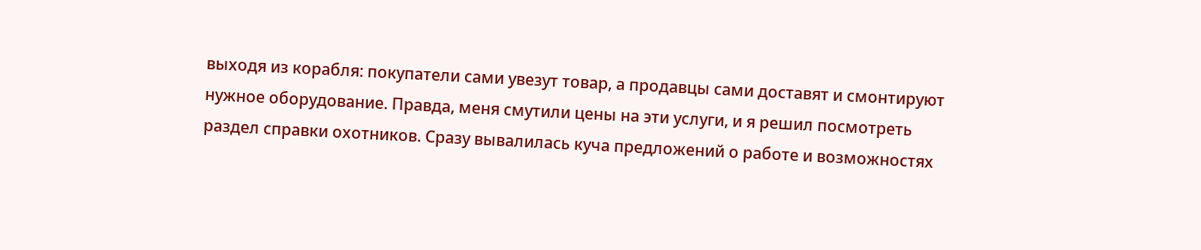выходя из корабля: покупатели сами увезут товар, а продавцы сами доставят и смонтируют нужное оборудование. Правда, меня смутили цены на эти услуги, и я решил посмотреть раздел справки охотников. Сразу вывалилась куча предложений о работе и возможностях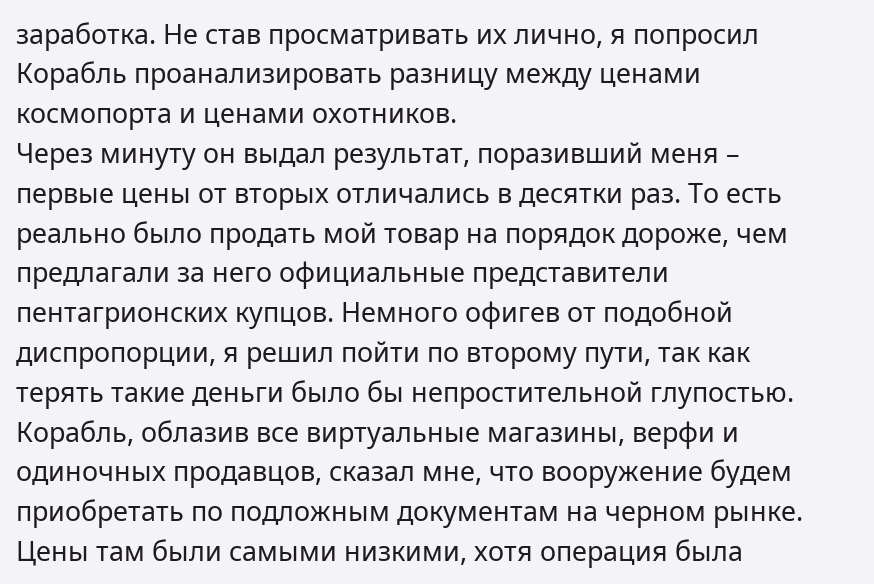заработка. Не став просматривать их лично, я попросил Корабль проанализировать разницу между ценами космопорта и ценами охотников.
Через минуту он выдал результат, поразивший меня – первые цены от вторых отличались в десятки раз. То есть реально было продать мой товар на порядок дороже, чем предлагали за него официальные представители пентагрионских купцов. Немного офигев от подобной диспропорции, я решил пойти по второму пути, так как терять такие деньги было бы непростительной глупостью.
Корабль, облазив все виртуальные магазины, верфи и одиночных продавцов, сказал мне, что вооружение будем приобретать по подложным документам на черном рынке. Цены там были самыми низкими, хотя операция была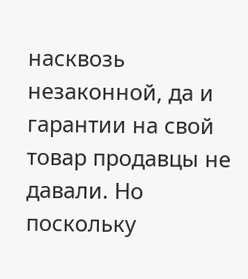насквозь незаконной, да и гарантии на свой товар продавцы не давали. Но поскольку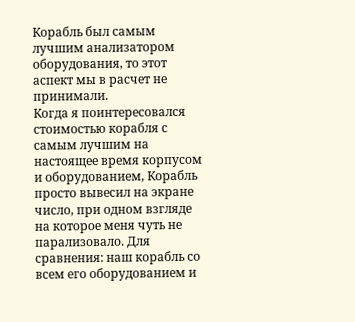Корабль был самым лучшим анализатором оборудования, то этот аспект мы в расчет не принимали.
Когда я поинтересовался стоимостью корабля с самым лучшим на настоящее время корпусом и оборудованием, Корабль просто вывесил на экране число, при одном взгляде на которое меня чуть не парализовало. Для сравнения: наш корабль со всем его оборудованием и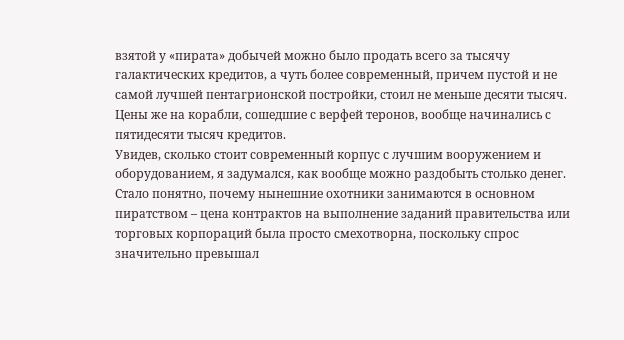взятой у «пирата» добычей можно было продать всего за тысячу галактических кредитов, а чуть более современный, причем пустой и не самой лучшей пентагрионской постройки, стоил не меньше десяти тысяч. Цены же на корабли, сошедшие с верфей теронов, вообще начинались с пятидесяти тысяч кредитов.
Увидев, сколько стоит современный корпус с лучшим вооружением и оборудованием, я задумался, как вообще можно раздобыть столько денег. Стало понятно, почему нынешние охотники занимаются в основном пиратством – цена контрактов на выполнение заданий правительства или торговых корпораций была просто смехотворна, поскольку спрос значительно превышал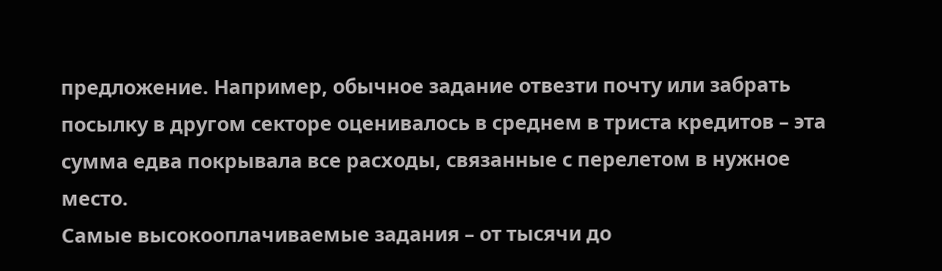предложение. Например, обычное задание отвезти почту или забрать посылку в другом секторе оценивалось в среднем в триста кредитов – эта сумма едва покрывала все расходы, связанные с перелетом в нужное место.
Самые высокооплачиваемые задания – от тысячи до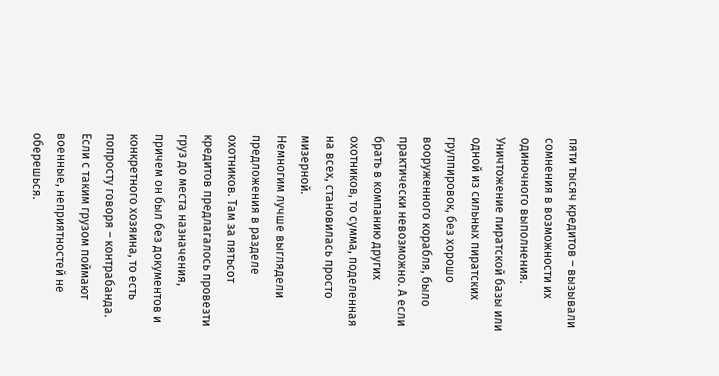пяти тысяч кредитов – вызывали сомнения в возможности их одиночного выполнения. Уничтожение пиратской базы или одной из сильных пиратских группировок, без хорошо вооруженного корабля, было практически невозможно. А если брать в компанию других охотников, то сумма, поделенная на всех, становилась просто мизерной.
Немногим лучше выглядели предложения в разделе охотников. Там за пятьсот кредитов предлагалось провезти груз до места назначения, причем он был без документов и конкретного хозяина, то есть попросту говоря – контрабанда. Если с таким грузом поймают военные, неприятностей не оберешься.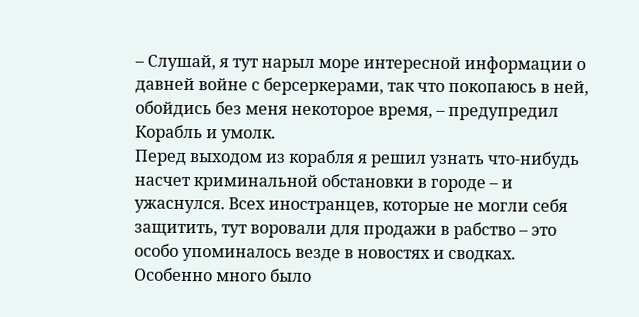– Слушай, я тут нарыл море интересной информации о давней войне с берсеркерами, так что покопаюсь в ней, обойдись без меня некоторое время, – предупредил Корабль и умолк.
Перед выходом из корабля я решил узнать что-нибудь насчет криминальной обстановки в городе – и ужаснулся. Всех иностранцев, которые не могли себя защитить, тут воровали для продажи в рабство – это особо упоминалось везде в новостях и сводках. Особенно много было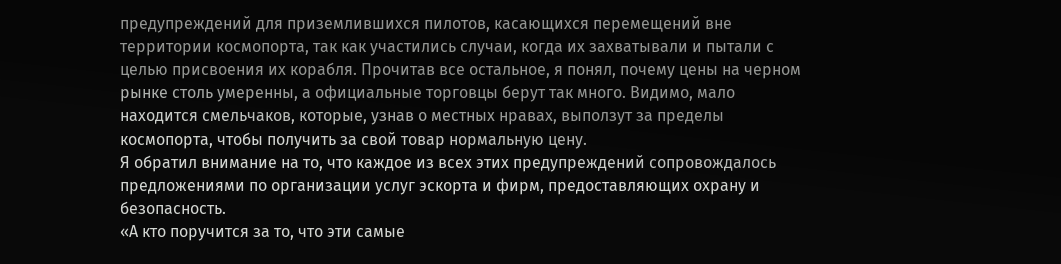предупреждений для приземлившихся пилотов, касающихся перемещений вне территории космопорта, так как участились случаи, когда их захватывали и пытали с целью присвоения их корабля. Прочитав все остальное, я понял, почему цены на черном рынке столь умеренны, а официальные торговцы берут так много. Видимо, мало находится смельчаков, которые, узнав о местных нравах, выползут за пределы космопорта, чтобы получить за свой товар нормальную цену.
Я обратил внимание на то, что каждое из всех этих предупреждений сопровождалось предложениями по организации услуг эскорта и фирм, предоставляющих охрану и безопасность.
«А кто поручится за то, что эти самые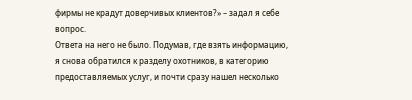фирмы не крадут доверчивых клиентов?» – задал я себе вопрос.
Ответа на него не было. Подумав, где взять информацию, я снова обратился к разделу охотников, в категорию предоставляемых услуг, и почти сразу нашел несколько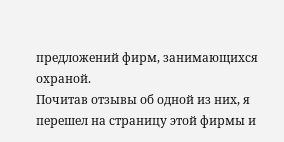предложений фирм, занимающихся охраной.
Почитав отзывы об одной из них, я перешел на страницу этой фирмы и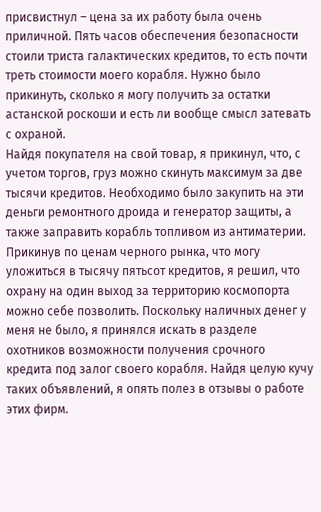присвистнул – цена за их работу была очень приличной. Пять часов обеспечения безопасности стоили триста галактических кредитов, то есть почти треть стоимости моего корабля. Нужно было прикинуть, сколько я могу получить за остатки астанской роскоши и есть ли вообще смысл затевать с охраной.
Найдя покупателя на свой товар, я прикинул, что, с учетом торгов, груз можно скинуть максимум за две тысячи кредитов. Необходимо было закупить на эти деньги ремонтного дроида и генератор защиты, а также заправить корабль топливом из антиматерии. Прикинув по ценам черного рынка, что могу уложиться в тысячу пятьсот кредитов, я решил, что охрану на один выход за территорию космопорта можно себе позволить. Поскольку наличных денег у меня не было, я принялся искать в разделе охотников возможности получения срочного кредита под залог своего корабля. Найдя целую кучу таких объявлений, я опять полез в отзывы о работе этих фирм.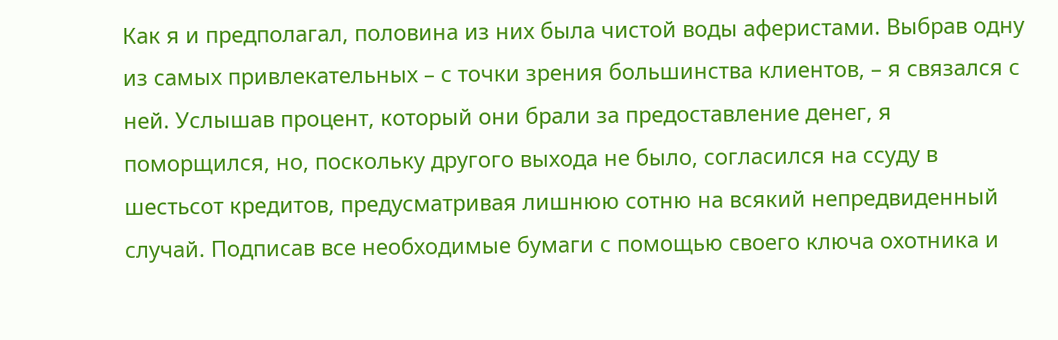Как я и предполагал, половина из них была чистой воды аферистами. Выбрав одну из самых привлекательных – с точки зрения большинства клиентов, – я связался с ней. Услышав процент, который они брали за предоставление денег, я поморщился, но, поскольку другого выхода не было, согласился на ссуду в шестьсот кредитов, предусматривая лишнюю сотню на всякий непредвиденный случай. Подписав все необходимые бумаги с помощью своего ключа охотника и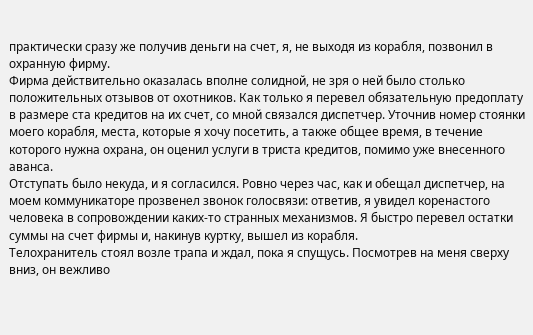практически сразу же получив деньги на счет, я, не выходя из корабля, позвонил в охранную фирму.
Фирма действительно оказалась вполне солидной, не зря о ней было столько положительных отзывов от охотников. Как только я перевел обязательную предоплату в размере ста кредитов на их счет, со мной связался диспетчер. Уточнив номер стоянки моего корабля, места, которые я хочу посетить, а также общее время, в течение которого нужна охрана, он оценил услуги в триста кредитов, помимо уже внесенного аванса.
Отступать было некуда, и я согласился. Ровно через час, как и обещал диспетчер, на моем коммуникаторе прозвенел звонок голосвязи: ответив, я увидел коренастого человека в сопровождении каких-то странных механизмов. Я быстро перевел остатки суммы на счет фирмы и, накинув куртку, вышел из корабля.
Телохранитель стоял возле трапа и ждал, пока я спущусь. Посмотрев на меня сверху вниз, он вежливо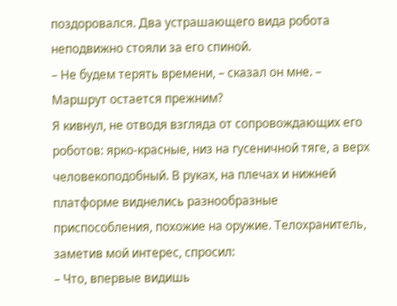поздоровался. Два устрашающего вида робота неподвижно стояли за его спиной.
– Не будем терять времени, – сказал он мне. – Маршрут остается прежним?
Я кивнул, не отводя взгляда от сопровождающих его роботов: ярко-красные, низ на гусеничной тяге, а верх человекоподобный. В руках, на плечах и нижней платформе виднелись разнообразные приспособления, похожие на оружие. Телохранитель, заметив мой интерес, спросил:
– Что, впервые видишь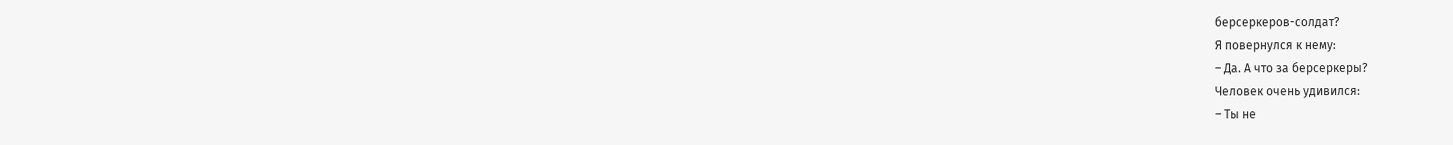берсеркеров-солдат?
Я повернулся к нему:
– Да. А что за берсеркеры?
Человек очень удивился:
– Ты не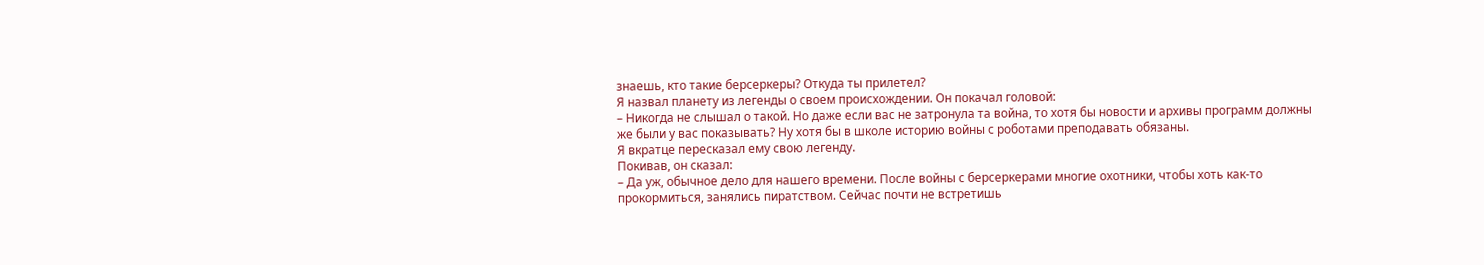знаешь, кто такие берсеркеры? Откуда ты прилетел?
Я назвал планету из легенды о своем происхождении. Он покачал головой:
– Никогда не слышал о такой. Но даже если вас не затронула та война, то хотя бы новости и архивы программ должны же были у вас показывать? Ну хотя бы в школе историю войны с роботами преподавать обязаны.
Я вкратце пересказал ему свою легенду.
Покивав, он сказал:
– Да уж, обычное дело для нашего времени. После войны с берсеркерами многие охотники, чтобы хоть как-то прокормиться, занялись пиратством. Сейчас почти не встретишь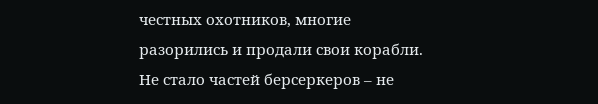честных охотников, многие разорились и продали свои корабли. Не стало частей берсеркеров – не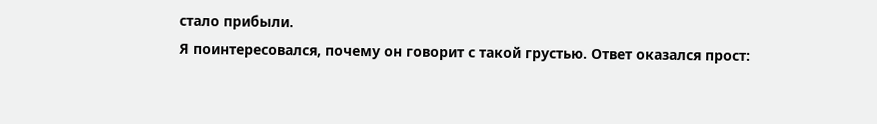стало прибыли.
Я поинтересовался, почему он говорит с такой грустью. Ответ оказался прост: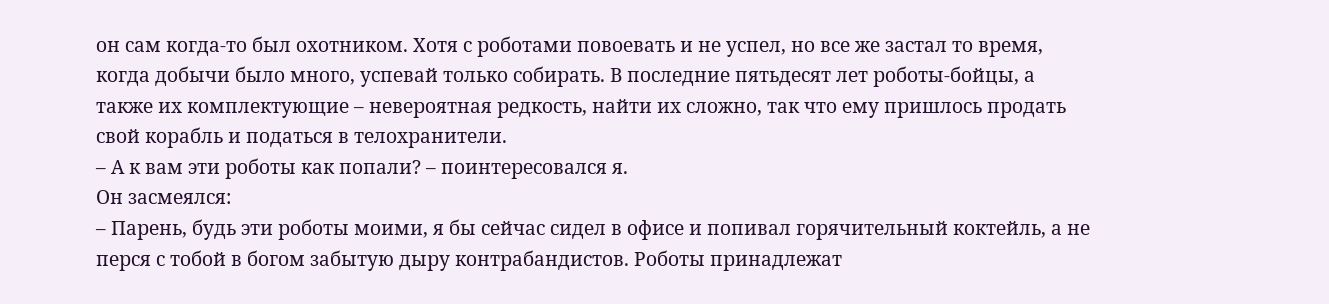он сам когда-то был охотником. Хотя с роботами повоевать и не успел, но все же застал то время, когда добычи было много, успевай только собирать. В последние пятьдесят лет роботы-бойцы, а также их комплектующие – невероятная редкость, найти их сложно, так что ему пришлось продать свой корабль и податься в телохранители.
– А к вам эти роботы как попали? – поинтересовался я.
Он засмеялся:
– Парень, будь эти роботы моими, я бы сейчас сидел в офисе и попивал горячительный коктейль, а не перся с тобой в богом забытую дыру контрабандистов. Роботы принадлежат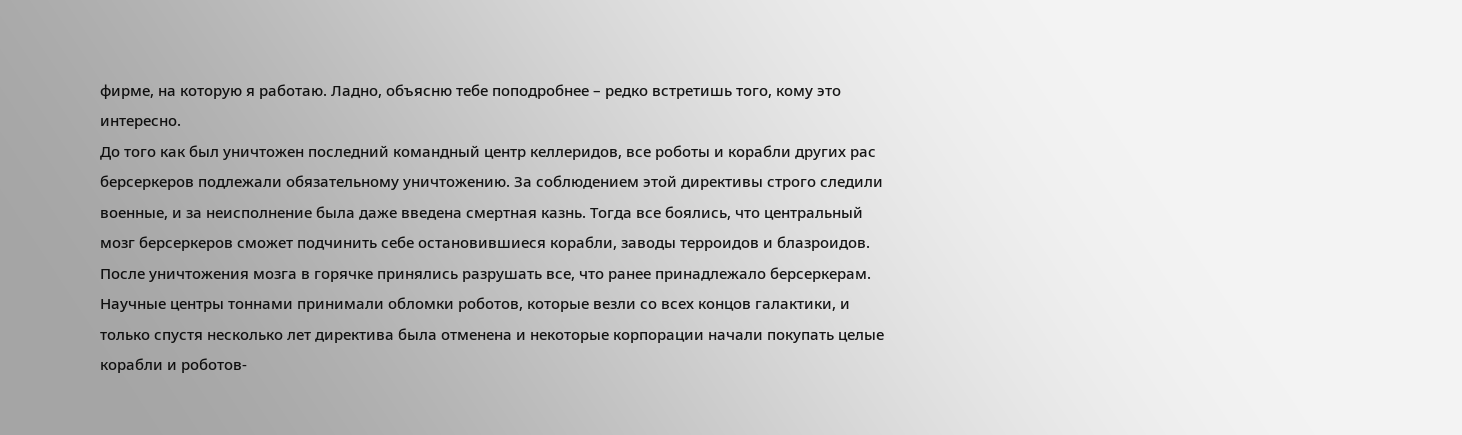фирме, на которую я работаю. Ладно, объясню тебе поподробнее – редко встретишь того, кому это интересно.
До того как был уничтожен последний командный центр келлеридов, все роботы и корабли других рас берсеркеров подлежали обязательному уничтожению. За соблюдением этой директивы строго следили военные, и за неисполнение была даже введена смертная казнь. Тогда все боялись, что центральный мозг берсеркеров сможет подчинить себе остановившиеся корабли, заводы терроидов и блазроидов.
После уничтожения мозга в горячке принялись разрушать все, что ранее принадлежало берсеркерам. Научные центры тоннами принимали обломки роботов, которые везли со всех концов галактики, и только спустя несколько лет директива была отменена и некоторые корпорации начали покупать целые корабли и роботов-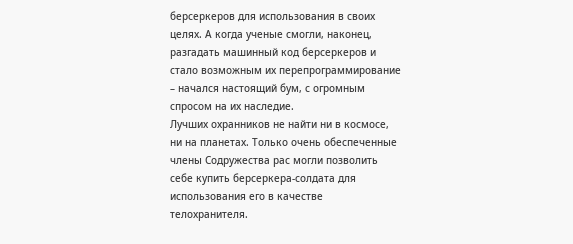берсеркеров для использования в своих целях. А когда ученые смогли, наконец, разгадать машинный код берсеркеров и стало возможным их перепрограммирование – начался настоящий бум, с огромным спросом на их наследие.
Лучших охранников не найти ни в космосе, ни на планетах. Только очень обеспеченные члены Содружества рас могли позволить себе купить берсеркера-солдата для использования его в качестве телохранителя.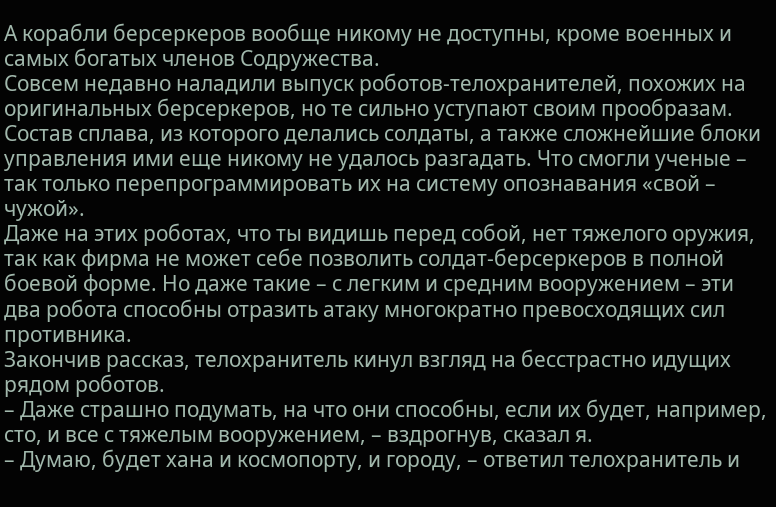А корабли берсеркеров вообще никому не доступны, кроме военных и самых богатых членов Содружества.
Совсем недавно наладили выпуск роботов-телохранителей, похожих на оригинальных берсеркеров, но те сильно уступают своим прообразам. Состав сплава, из которого делались солдаты, а также сложнейшие блоки управления ими еще никому не удалось разгадать. Что смогли ученые – так только перепрограммировать их на систему опознавания «свой – чужой».
Даже на этих роботах, что ты видишь перед собой, нет тяжелого оружия, так как фирма не может себе позволить солдат-берсеркеров в полной боевой форме. Но даже такие – с легким и средним вооружением – эти два робота способны отразить атаку многократно превосходящих сил противника.
Закончив рассказ, телохранитель кинул взгляд на бесстрастно идущих рядом роботов.
– Даже страшно подумать, на что они способны, если их будет, например, сто, и все с тяжелым вооружением, – вздрогнув, сказал я.
– Думаю, будет хана и космопорту, и городу, – ответил телохранитель и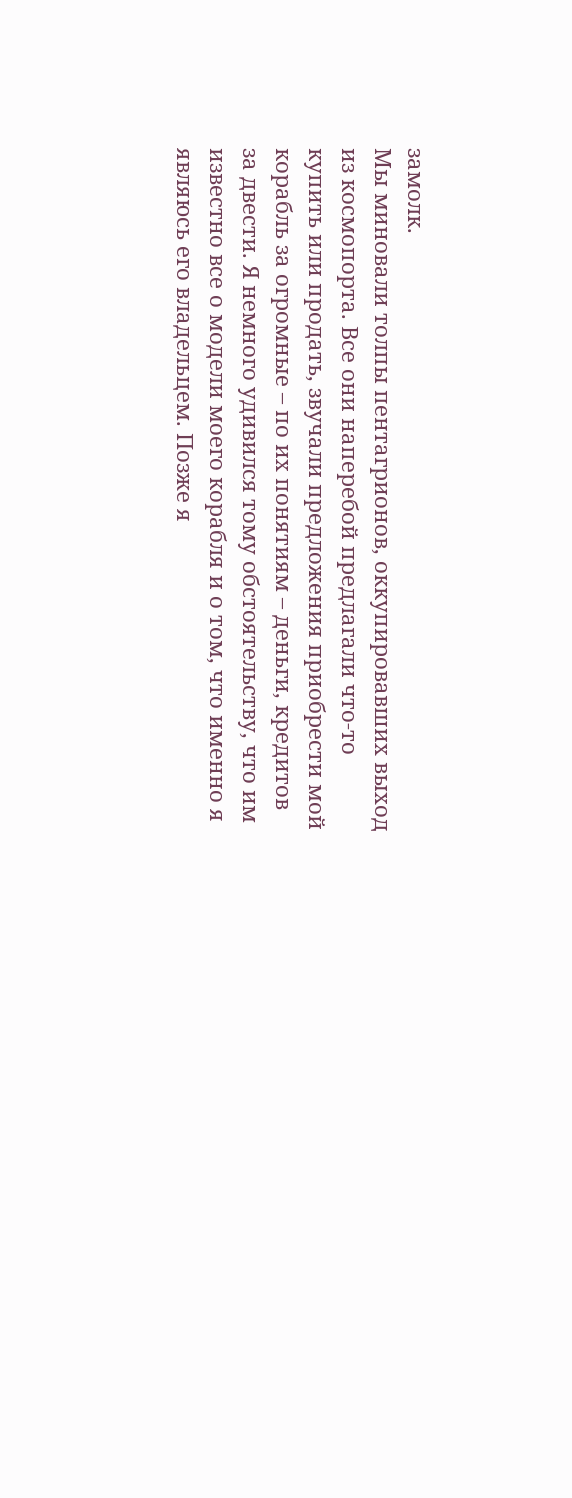замолк.
Мы миновали толпы пентагрионов, оккупировавших выход из космопорта. Все они наперебой предлагали что-то купить или продать, звучали предложения приобрести мой корабль за огромные – по их понятиям – деньги, кредитов за двести. Я немного удивился тому обстоятельству, что им известно все о модели моего корабля и о том, что именно я являюсь его владельцем. Позже я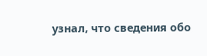узнал, что сведения обо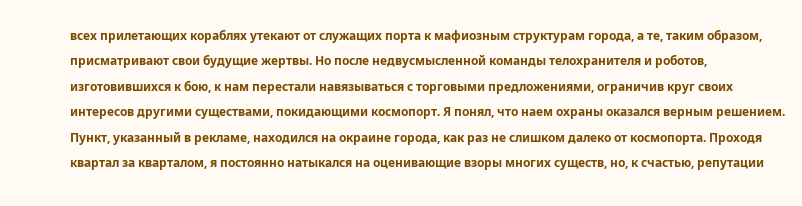всех прилетающих кораблях утекают от служащих порта к мафиозным структурам города, а те, таким образом, присматривают свои будущие жертвы. Но после недвусмысленной команды телохранителя и роботов, изготовившихся к бою, к нам перестали навязываться с торговыми предложениями, ограничив круг своих интересов другими существами, покидающими космопорт. Я понял, что наем охраны оказался верным решением.
Пункт, указанный в рекламе, находился на окраине города, как раз не слишком далеко от космопорта. Проходя квартал за кварталом, я постоянно натыкался на оценивающие взоры многих существ, но, к счастью, репутации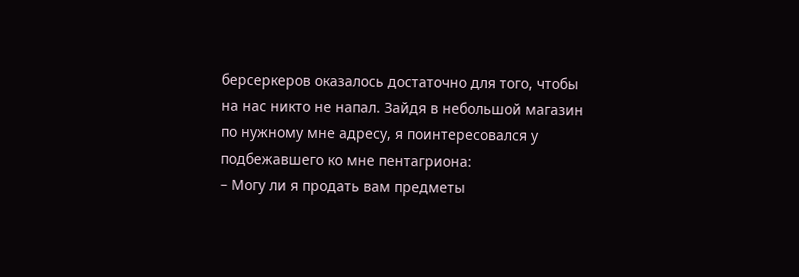берсеркеров оказалось достаточно для того, чтобы на нас никто не напал. Зайдя в небольшой магазин по нужному мне адресу, я поинтересовался у подбежавшего ко мне пентагриона:
– Могу ли я продать вам предметы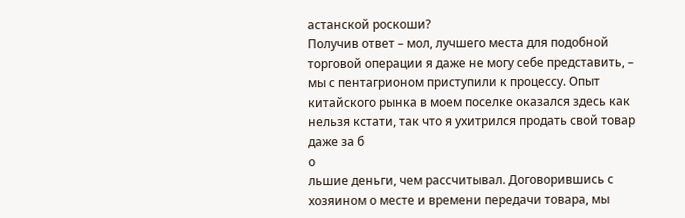астанской роскоши?
Получив ответ – мол, лучшего места для подобной торговой операции я даже не могу себе представить, – мы с пентагрионом приступили к процессу. Опыт китайского рынка в моем поселке оказался здесь как нельзя кстати, так что я ухитрился продать свой товар даже за б
о
льшие деньги, чем рассчитывал. Договорившись с хозяином о месте и времени передачи товара, мы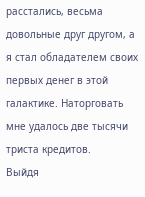расстались, весьма довольные друг другом, а я стал обладателем своих первых денег в этой галактике. Наторговать мне удалось две тысячи триста кредитов.
Выйдя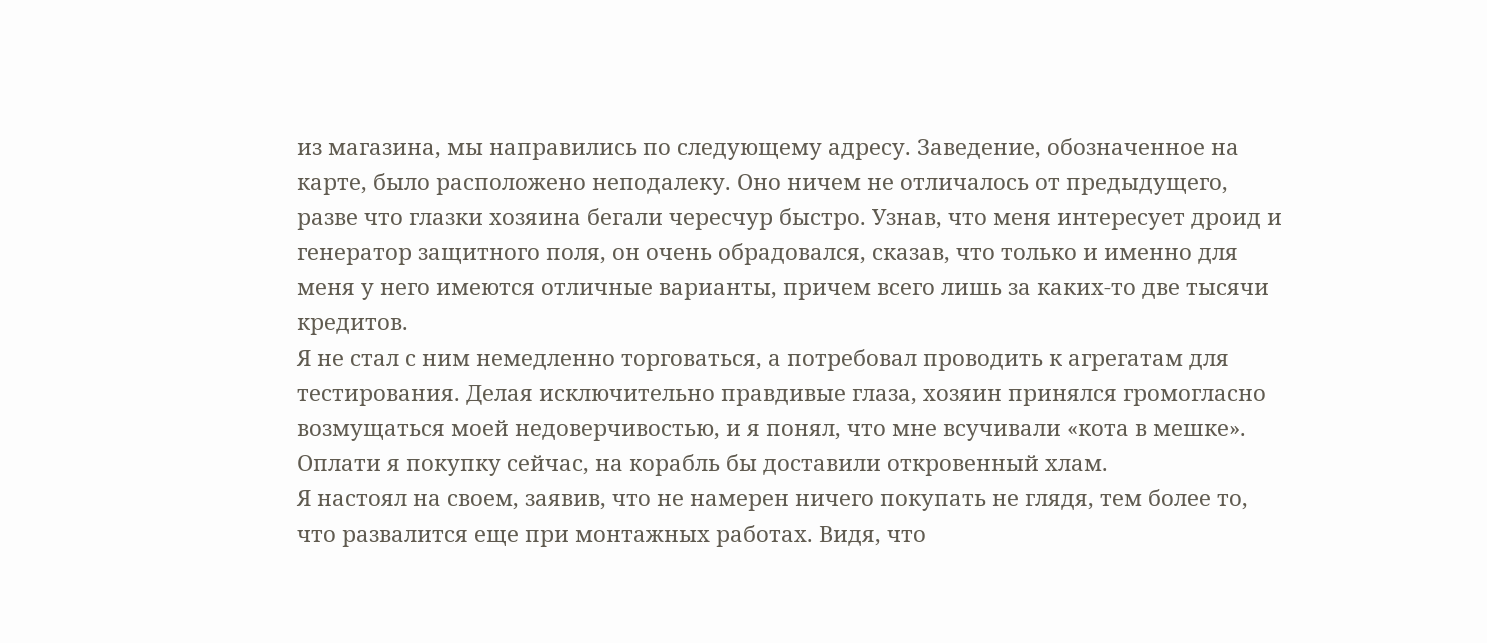из магазина, мы направились по следующему адресу. Заведение, обозначенное на карте, было расположено неподалеку. Оно ничем не отличалось от предыдущего, разве что глазки хозяина бегали чересчур быстро. Узнав, что меня интересует дроид и генератор защитного поля, он очень обрадовался, сказав, что только и именно для меня у него имеются отличные варианты, причем всего лишь за каких-то две тысячи кредитов.
Я не стал с ним немедленно торговаться, а потребовал проводить к агрегатам для тестирования. Делая исключительно правдивые глаза, хозяин принялся громогласно возмущаться моей недоверчивостью, и я понял, что мне всучивали «кота в мешке». Оплати я покупку сейчас, на корабль бы доставили откровенный хлам.
Я настоял на своем, заявив, что не намерен ничего покупать не глядя, тем более то, что развалится еще при монтажных работах. Видя, что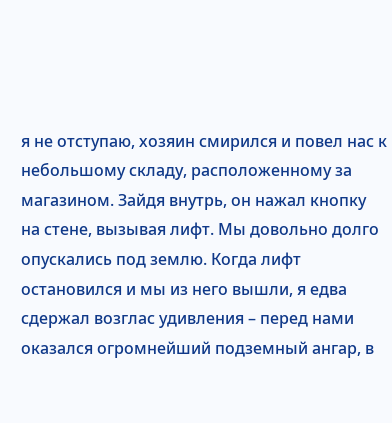я не отступаю, хозяин смирился и повел нас к небольшому складу, расположенному за магазином. Зайдя внутрь, он нажал кнопку на стене, вызывая лифт. Мы довольно долго опускались под землю. Когда лифт остановился и мы из него вышли, я едва сдержал возглас удивления – перед нами оказался огромнейший подземный ангар, в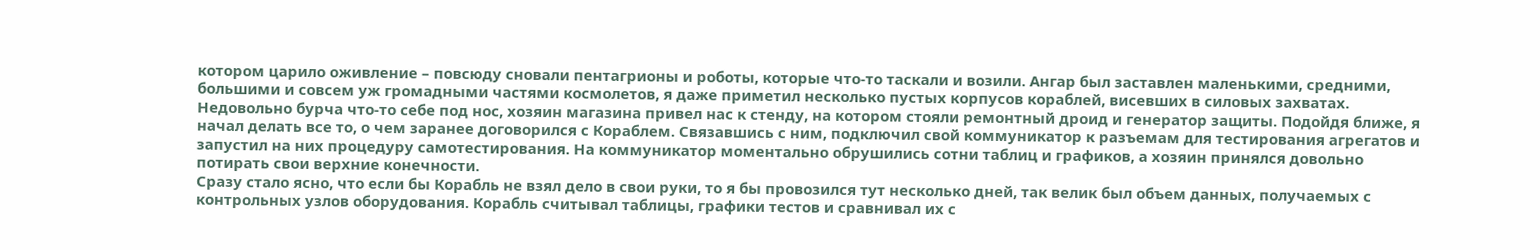котором царило оживление – повсюду сновали пентагрионы и роботы, которые что-то таскали и возили. Ангар был заставлен маленькими, средними, большими и совсем уж громадными частями космолетов, я даже приметил несколько пустых корпусов кораблей, висевших в силовых захватах.
Недовольно бурча что-то себе под нос, хозяин магазина привел нас к стенду, на котором стояли ремонтный дроид и генератор защиты. Подойдя ближе, я начал делать все то, о чем заранее договорился с Кораблем. Связавшись с ним, подключил свой коммуникатор к разъемам для тестирования агрегатов и запустил на них процедуру самотестирования. На коммуникатор моментально обрушились сотни таблиц и графиков, а хозяин принялся довольно потирать свои верхние конечности.
Сразу стало ясно, что если бы Корабль не взял дело в свои руки, то я бы провозился тут несколько дней, так велик был объем данных, получаемых с контрольных узлов оборудования. Корабль считывал таблицы, графики тестов и сравнивал их с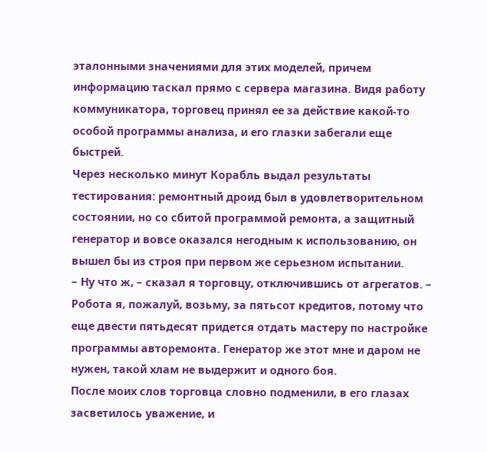эталонными значениями для этих моделей, причем информацию таскал прямо с сервера магазина. Видя работу коммуникатора, торговец принял ее за действие какой-то особой программы анализа, и его глазки забегали еще быстрей.
Через несколько минут Корабль выдал результаты тестирования: ремонтный дроид был в удовлетворительном состоянии, но со сбитой программой ремонта, а защитный генератор и вовсе оказался негодным к использованию, он вышел бы из строя при первом же серьезном испытании.
– Ну что ж, – сказал я торговцу, отключившись от агрегатов. – Робота я, пожалуй, возьму, за пятьсот кредитов, потому что еще двести пятьдесят придется отдать мастеру по настройке программы авторемонта. Генератор же этот мне и даром не нужен, такой хлам не выдержит и одного боя.
После моих слов торговца словно подменили, в его глазах засветилось уважение, и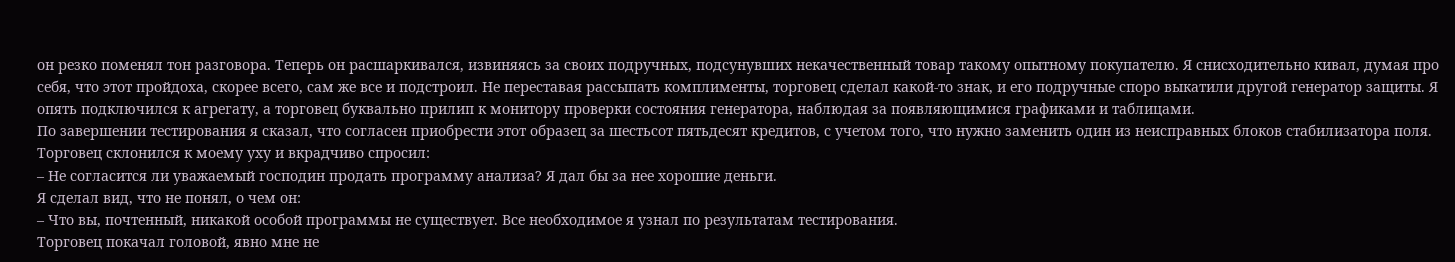он резко поменял тон разговора. Теперь он расшаркивался, извиняясь за своих подручных, подсунувших некачественный товар такому опытному покупателю. Я снисходительно кивал, думая про себя, что этот пройдоха, скорее всего, сам же все и подстроил. Не переставая рассыпать комплименты, торговец сделал какой-то знак, и его подручные споро выкатили другой генератор защиты. Я опять подключился к агрегату, а торговец буквально прилип к монитору проверки состояния генератора, наблюдая за появляющимися графиками и таблицами.
По завершении тестирования я сказал, что согласен приобрести этот образец за шестьсот пятьдесят кредитов, с учетом того, что нужно заменить один из неисправных блоков стабилизатора поля. Торговец склонился к моему уху и вкрадчиво спросил:
– Не согласится ли уважаемый господин продать программу анализа? Я дал бы за нее хорошие деньги.
Я сделал вид, что не понял, о чем он:
– Что вы, почтенный, никакой особой программы не существует. Все необходимое я узнал по результатам тестирования.
Торговец покачал головой, явно мне не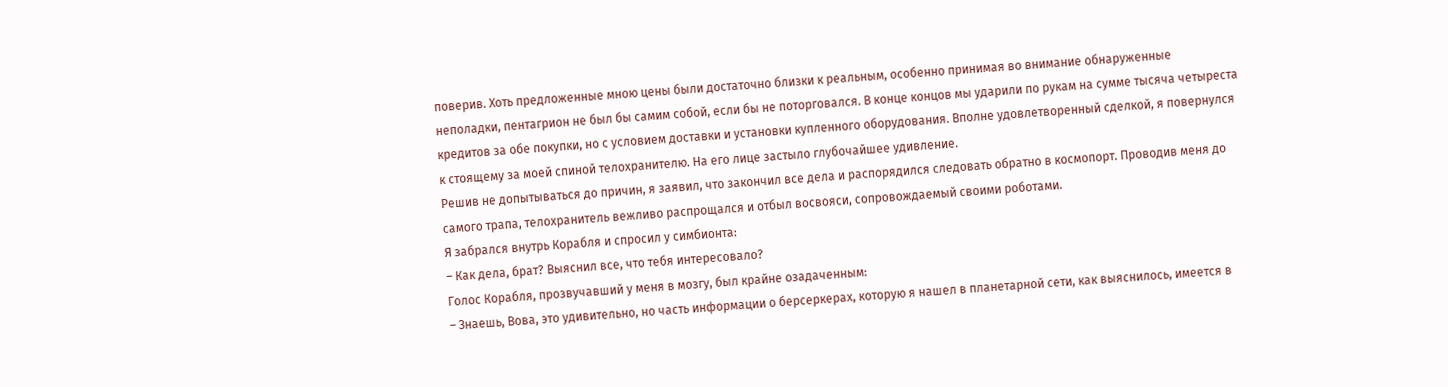поверив. Хоть предложенные мною цены были достаточно близки к реальным, особенно принимая во внимание обнаруженные неполадки, пентагрион не был бы самим собой, если бы не поторговался. В конце концов мы ударили по рукам на сумме тысяча четыреста кредитов за обе покупки, но с условием доставки и установки купленного оборудования. Вполне удовлетворенный сделкой, я повернулся к стоящему за моей спиной телохранителю. На его лице застыло глубочайшее удивление.
Решив не допытываться до причин, я заявил, что закончил все дела и распорядился следовать обратно в космопорт. Проводив меня до самого трапа, телохранитель вежливо распрощался и отбыл восвояси, сопровождаемый своими роботами.
Я забрался внутрь Корабля и спросил у симбионта:
– Как дела, брат? Выяснил все, что тебя интересовало?
Голос Корабля, прозвучавший у меня в мозгу, был крайне озадаченным:
– Знаешь, Вова, это удивительно, но часть информации о берсеркерах, которую я нашел в планетарной сети, как выяснилось, имеется в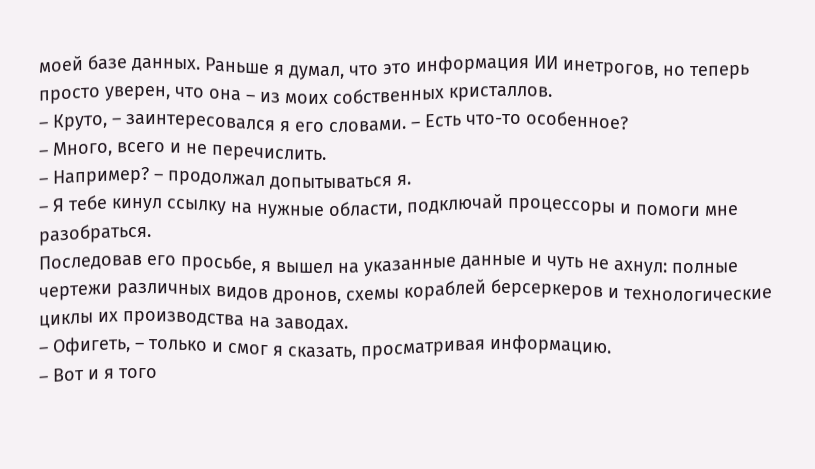моей базе данных. Раньше я думал, что это информация ИИ инетрогов, но теперь просто уверен, что она – из моих собственных кристаллов.
– Круто, – заинтересовался я его словами. – Есть что-то особенное?
– Много, всего и не перечислить.
– Например? – продолжал допытываться я.
– Я тебе кинул ссылку на нужные области, подключай процессоры и помоги мне разобраться.
Последовав его просьбе, я вышел на указанные данные и чуть не ахнул: полные чертежи различных видов дронов, схемы кораблей берсеркеров и технологические циклы их производства на заводах.
– Офигеть, – только и смог я сказать, просматривая информацию.
– Вот и я того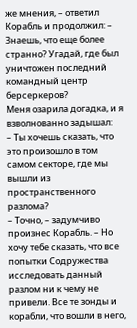же мнения, – ответил Корабль и продолжил: – Знаешь, что еще более странно? Угадай, где был уничтожен последний командный центр берсеркеров?
Меня озарила догадка, и я взволнованно задышал:
– Ты хочешь сказать, что это произошло в том самом секторе, где мы вышли из пространственного разлома?
– Точно, – задумчиво произнес Корабль. – Но хочу тебе сказать, что все попытки Содружества исследовать данный разлом ни к чему не привели. Все те зонды и корабли, что вошли в него,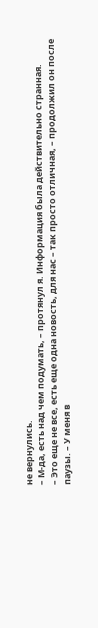не вернулись.
– М-да, есть над чем подумать, – протянул я. Информация была действительно странная.
– Это еще не все, есть еще одна новость, для нас – так просто отличная, – продолжил он после паузы. – У меня в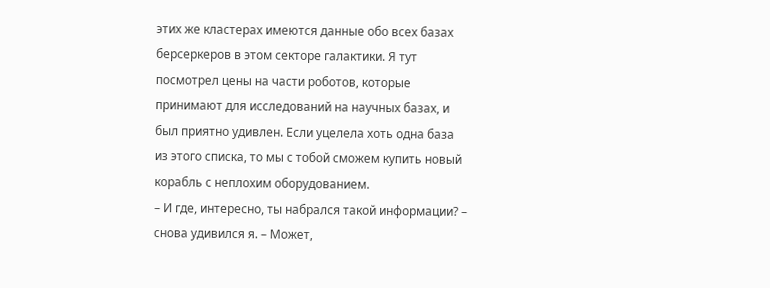этих же кластерах имеются данные обо всех базах берсеркеров в этом секторе галактики. Я тут посмотрел цены на части роботов, которые принимают для исследований на научных базах, и был приятно удивлен. Если уцелела хоть одна база из этого списка, то мы с тобой сможем купить новый корабль с неплохим оборудованием.
– И где, интересно, ты набрался такой информации? – снова удивился я. – Может,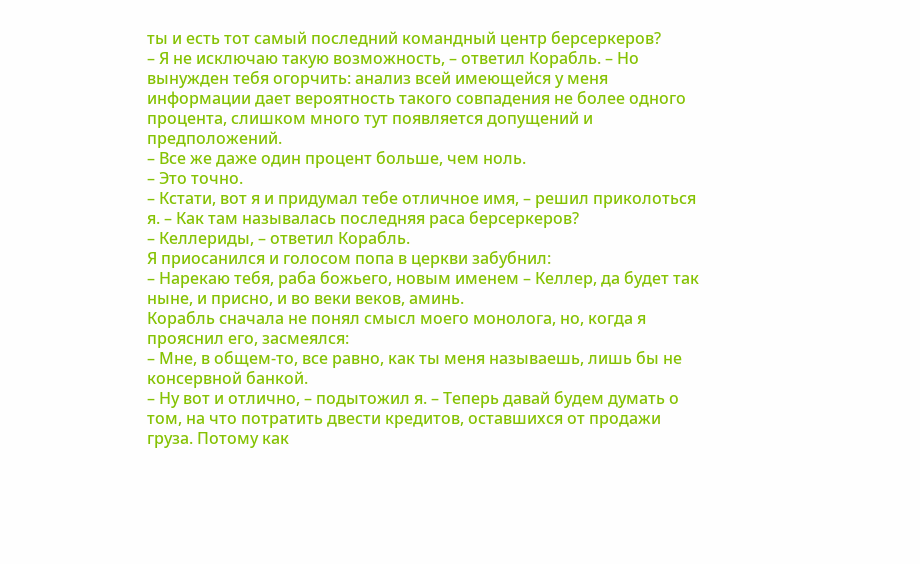ты и есть тот самый последний командный центр берсеркеров?
– Я не исключаю такую возможность, – ответил Корабль. – Но вынужден тебя огорчить: анализ всей имеющейся у меня информации дает вероятность такого совпадения не более одного процента, слишком много тут появляется допущений и предположений.
– Все же даже один процент больше, чем ноль.
– Это точно.
– Кстати, вот я и придумал тебе отличное имя, – решил приколоться я. – Как там называлась последняя раса берсеркеров?
– Келлериды, – ответил Корабль.
Я приосанился и голосом попа в церкви забубнил:
– Нарекаю тебя, раба божьего, новым именем – Келлер, да будет так ныне, и присно, и во веки веков, аминь.
Корабль сначала не понял смысл моего монолога, но, когда я прояснил его, засмеялся:
– Мне, в общем-то, все равно, как ты меня называешь, лишь бы не консервной банкой.
– Ну вот и отлично, – подытожил я. – Теперь давай будем думать о том, на что потратить двести кредитов, оставшихся от продажи груза. Потому как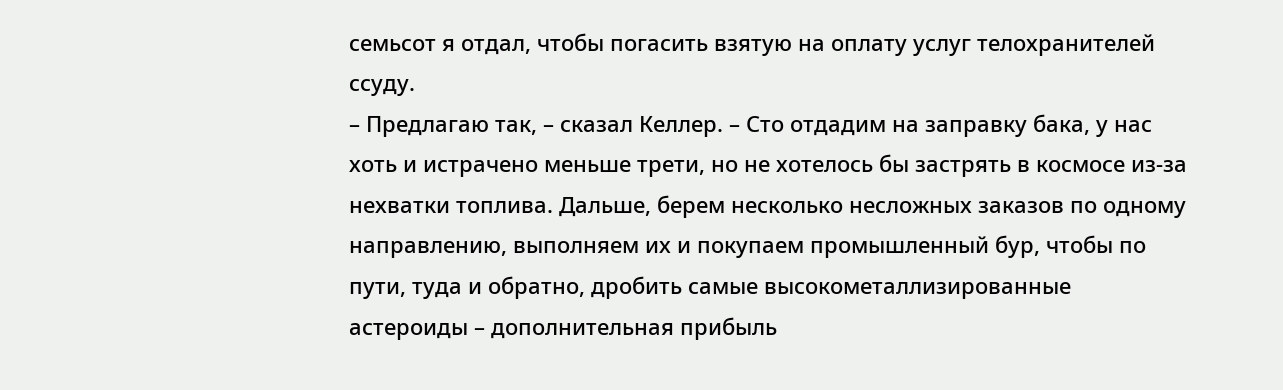семьсот я отдал, чтобы погасить взятую на оплату услуг телохранителей ссуду.
– Предлагаю так, – сказал Келлер. – Сто отдадим на заправку бака, у нас хоть и истрачено меньше трети, но не хотелось бы застрять в космосе из-за нехватки топлива. Дальше, берем несколько несложных заказов по одному направлению, выполняем их и покупаем промышленный бур, чтобы по пути, туда и обратно, дробить самые высокометаллизированные астероиды – дополнительная прибыль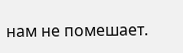нам не помешает.